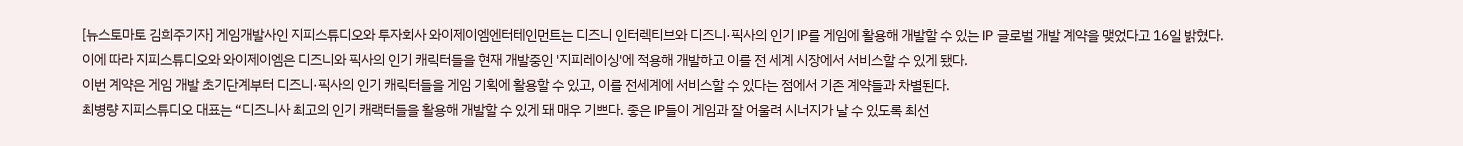[뉴스토마토 김희주기자] 게임개발사인 지피스튜디오와 투자회사 와이제이엠엔터테인먼트는 디즈니 인터렉티브와 디즈니·픽사의 인기 IP를 게임에 활용해 개발할 수 있는 IP 글로벌 개발 계약을 맺었다고 16일 밝혔다.
이에 따라 지피스튜디오와 와이제이엠은 디즈니와 픽사의 인기 캐릭터들을 현재 개발중인 '지피레이싱'에 적용해 개발하고 이를 전 세계 시장에서 서비스할 수 있게 됐다.
이번 계약은 게임 개발 초기단계부터 디즈니·픽사의 인기 캐릭터들을 게임 기획에 활용할 수 있고, 이를 전세계에 서비스할 수 있다는 점에서 기존 계약들과 차별된다.
최병량 지피스튜디오 대표는 “디즈니사 최고의 인기 캐랙터들을 활용해 개발할 수 있게 돼 매우 기쁘다. 좋은 IP들이 게임과 잘 어울려 시너지가 날 수 있도록 최선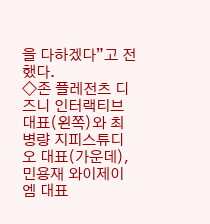을 다하겠다”고 전했다.
◇존 플레전츠 디즈니 인터랙티브 대표(왼쪽)와 최병량 지피스튜디오 대표(가운데), 민용재 와이제이엠 대표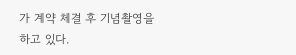가 계약 체결 후 기념촬영을 하고 있다.